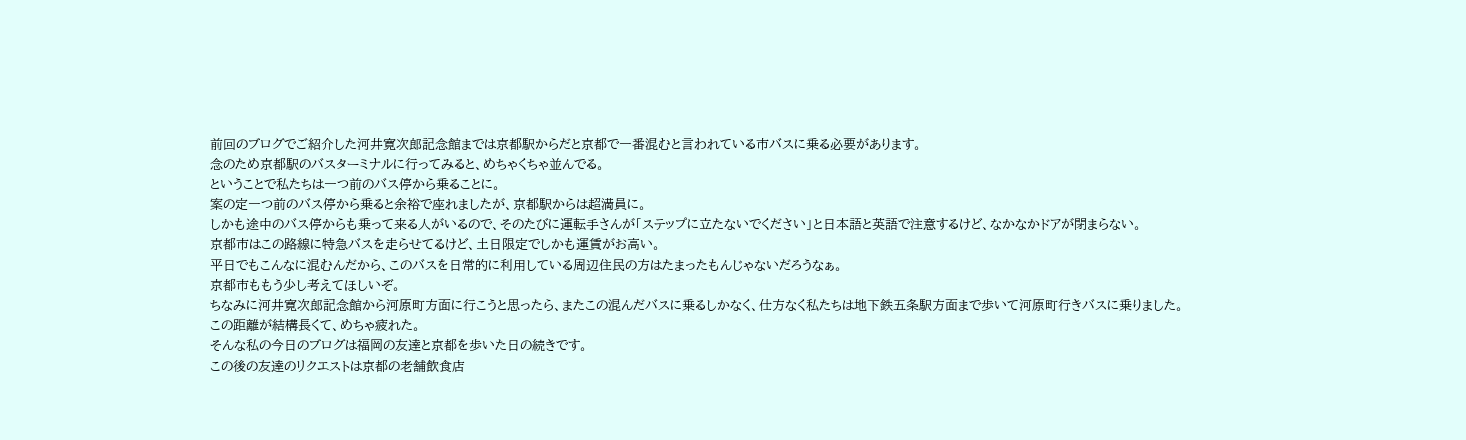前回のブログでご紹介した河井寛次郎記念館までは京都駅からだと京都で一番混むと言われている市バスに乗る必要があります。
念のため京都駅のバスターミナルに行ってみると、めちゃくちゃ並んでる。
ということで私たちは一つ前のバス停から乗ることに。
案の定一つ前のバス停から乗ると余裕で座れましたが、京都駅からは超満員に。
しかも途中のバス停からも乗って来る人がいるので、そのたびに運転手さんが「ステップに立たないでください」と日本語と英語で注意するけど、なかなかドアが閉まらない。
京都市はこの路線に特急バスを走らせてるけど、土日限定でしかも運賃がお高い。
平日でもこんなに混むんだから、このバスを日常的に利用している周辺住民の方はたまったもんじゃないだろうなぁ。
京都市ももう少し考えてほしいぞ。
ちなみに河井寛次郎記念館から河原町方面に行こうと思ったら、またこの混んだバスに乗るしかなく、仕方なく私たちは地下鉄五条駅方面まで歩いて河原町行きバスに乗りました。
この距離が結構長くて、めちゃ疲れた。
そんな私の今日のブログは福岡の友達と京都を歩いた日の続きです。
この後の友達のリクエストは京都の老舗飲食店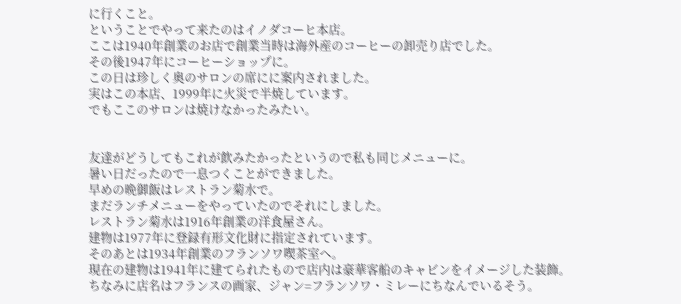に行くこと。
ということでやって来たのはイノダコーヒ本店。
ここは1940年創業のお店で創業当時は海外産のコーヒーの卸売り店でした。
その後1947年にコーヒーショップに。
この日は珍しく奥のサロンの席にに案内されました。
実はこの本店、1999年に火災で半焼しています。
でもここのサロンは焼けなかったみたい。


友達がどうしてもこれが飲みたかったというので私も同じメニューに。
暑い日だったので一息つくことができました。
早めの晩御飯はレストラン菊水で。
まだランチメニューをやっていたのでそれにしました。
レストラン菊水は1916年創業の洋食屋さん。
建物は1977年に登録有形文化財に指定されています。
そのあとは1934年創業のフランソワ喫茶室へ。
現在の建物は1941年に建てられたもので店内は豪華客船のキャビンをイメージした装飾。
ちなみに店名はフランスの画家、ジャン=フランソワ・ミレーにちなんでいるそう。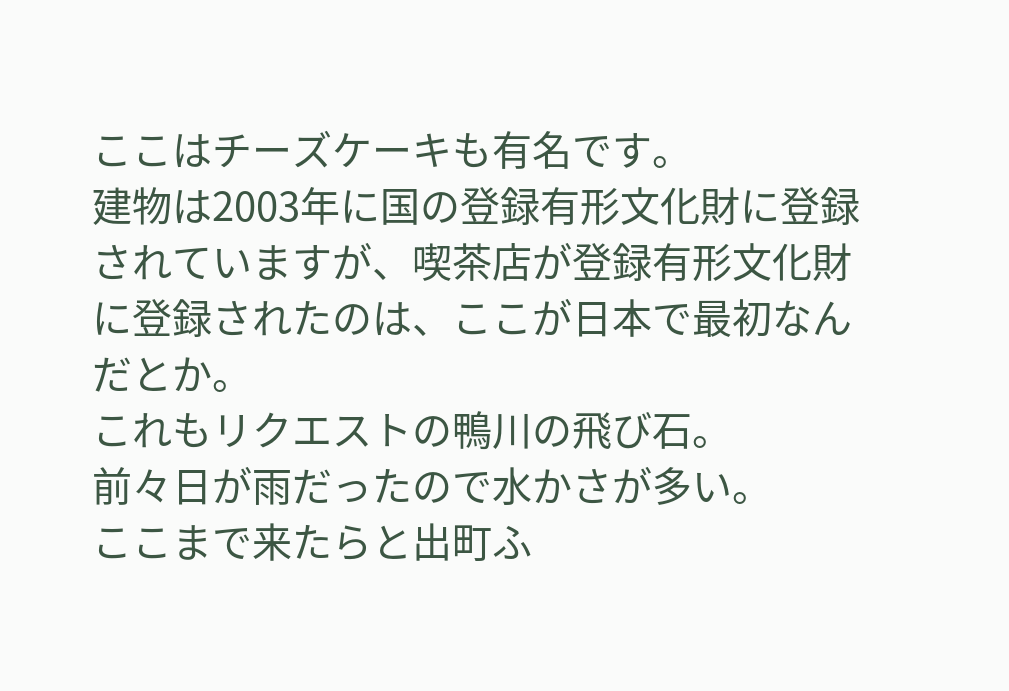ここはチーズケーキも有名です。
建物は2003年に国の登録有形文化財に登録されていますが、喫茶店が登録有形文化財に登録されたのは、ここが日本で最初なんだとか。
これもリクエストの鴨川の飛び石。
前々日が雨だったので水かさが多い。
ここまで来たらと出町ふ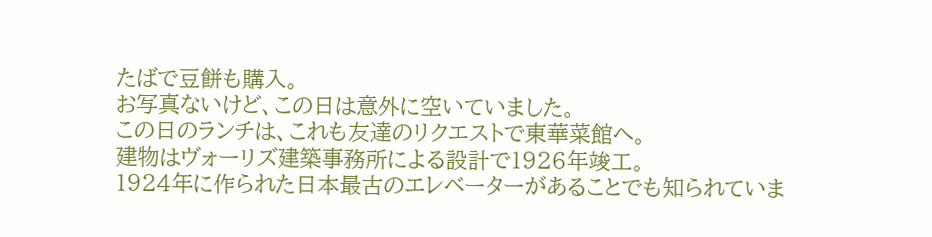たばで豆餅も購入。
お写真ないけど、この日は意外に空いていました。
この日のランチは、これも友達のリクエストで東華菜館へ。
建物はヴォーリズ建築事務所による設計で1926年竣工。
1924年に作られた日本最古のエレベーターがあることでも知られていま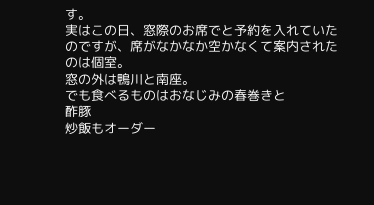す。
実はこの日、窓際のお席でと予約を入れていたのですが、席がなかなか空かなくて案内されたのは個室。
窓の外は鴨川と南座。
でも食べるものはおなじみの春巻きと
酢豚
炒飯もオーダー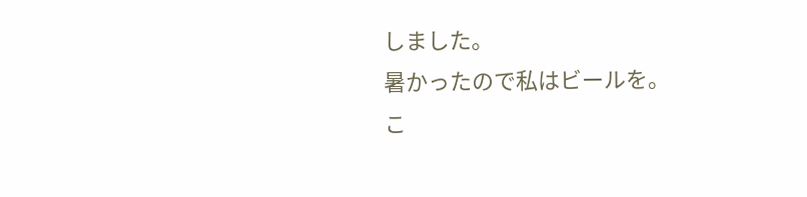しました。
暑かったので私はビールを。
こ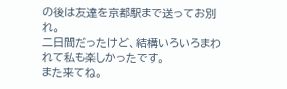の後は友達を京都駅まで送ってお別れ。
二日間だったけど、結構いろいろまわれて私も楽しかったです。
また来てね。